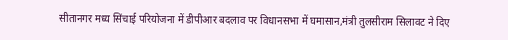सीतानगर मध्य सिंचाई परियोजना में डीपीआर बदलाव पर विधानसभा में घमासान,मंत्री तुलसीराम सिलावट ने दिए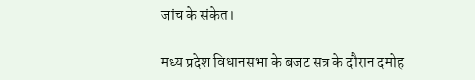जांच के संकेत।

मध्य प्रदेश विधानसभा के बजट सत्र के दौरान दमोह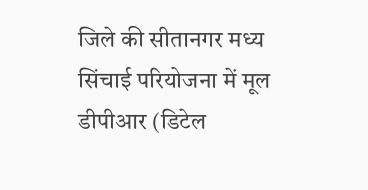जिले की सीतानगर मध्य सिंचाई परियोजना में मूल डीपीआर (डिटेल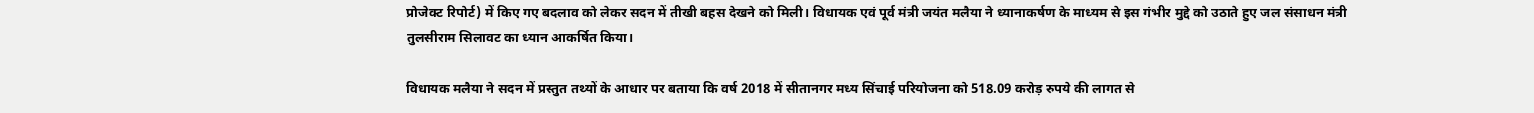प्रोजेक्ट रिपोर्ट) में किए गए बदलाव को लेकर सदन में तीखी बहस देखने को मिली। विधायक एवं पूर्व मंत्री जयंत मलैया ने ध्यानाकर्षण के माध्यम से इस गंभीर मुद्दे को उठाते हुए जल संसाधन मंत्री तुलसीराम सिलावट का ध्यान आकर्षित किया।

विधायक मलैया ने सदन में प्रस्तुत तथ्यों के आधार पर बताया कि वर्ष 2018 में सीतानगर मध्य सिंचाई परियोजना को 518.09 करोड़ रुपये की लागत से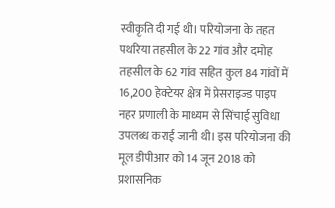स्वीकृति दी गई थी। परियोजना के तहत पथरिया तहसील के 22 गांव और दमोह तहसील के 62 गांव सहित कुल 84 गांवों में 16,200 हेक्टेयर क्षेत्र में प्रेसराइज्ड पाइप नहर प्रणाली के माध्यम से सिंचाई सुविधा उपलब्ध कराई जानी थी। इस परियोजना की मूल डीपीआर को 14 जून 2018 को प्रशासनिक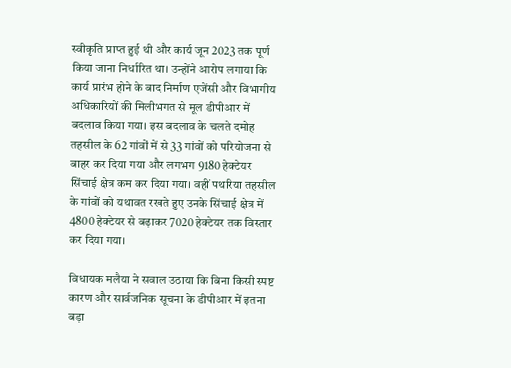स्वीकृति प्राप्त हुई थी और कार्य जून 2023 तक पूर्ण किया जाना निर्धारित था। उन्होंने आरोप लगाया कि कार्य प्रारंभ होने के बाद निर्माण एजेंसी और विभागीय अधिकारियों की मिलीभगत से मूल डीपीआर में बदलाव किया गया। इस बदलाव के चलते दमोह तहसील के 62 गांवों में से 33 गांवों को परियोजना से बाहर कर दिया गया और लगभग 9180 हेक्टेयर सिंचाई क्षेत्र कम कर दिया गया। वहीं पथरिया तहसील के गांवों को यथावत रखते हुए उनके सिंचाई क्षेत्र में 4800 हेक्टेयर से बढ़ाकर 7020 हेक्टेयर तक विस्तार कर दिया गया।

विधायक मलैया ने सवाल उठाया कि बिना किसी स्पष्ट कारण और सार्वजनिक सूचना के डीपीआर में इतना बड़ा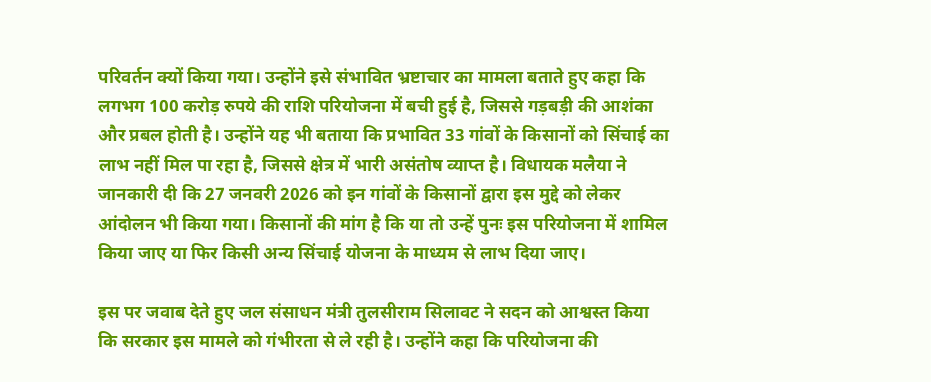परिवर्तन क्यों किया गया। उन्होंने इसे संभावित भ्रष्टाचार का मामला बताते हुए कहा कि लगभग 100 करोड़ रुपये की राशि परियोजना में बची हुई है, जिससे गड़बड़ी की आशंका और प्रबल होती है। उन्होंने यह भी बताया कि प्रभावित 33 गांवों के किसानों को सिंचाई का लाभ नहीं मिल पा रहा है, जिससे क्षेत्र में भारी असंतोष व्याप्त है। विधायक मलैया ने जानकारी दी कि 27 जनवरी 2026 को इन गांवों के किसानों द्वारा इस मुद्दे को लेकर आंदोलन भी किया गया। किसानों की मांग है कि या तो उन्हें पुनः इस परियोजना में शामिल किया जाए या फिर किसी अन्य सिंचाई योजना के माध्यम से लाभ दिया जाए।

इस पर जवाब देते हुए जल संसाधन मंत्री तुलसीराम सिलावट ने सदन को आश्वस्त किया कि सरकार इस मामले को गंभीरता से ले रही है। उन्होंने कहा कि परियोजना की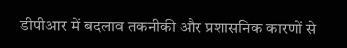डीपीआर में बदलाव तकनीकी और प्रशासनिक कारणों से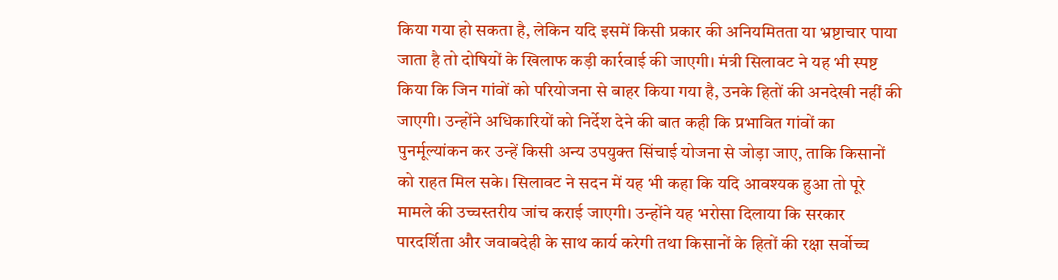किया गया हो सकता है, लेकिन यदि इसमें किसी प्रकार की अनियमितता या भ्रष्टाचार पाया जाता है तो दोषियों के खिलाफ कड़ी कार्रवाई की जाएगी। मंत्री सिलावट ने यह भी स्पष्ट किया कि जिन गांवों को परियोजना से बाहर किया गया है, उनके हितों की अनदेखी नहीं की जाएगी। उन्होंने अधिकारियों को निर्देश देने की बात कही कि प्रभावित गांवों का पुनर्मूल्यांकन कर उन्हें किसी अन्य उपयुक्त सिंचाई योजना से जोड़ा जाए, ताकि किसानों को राहत मिल सके। सिलावट ने सदन में यह भी कहा कि यदि आवश्यक हुआ तो पूरे मामले की उच्चस्तरीय जांच कराई जाएगी। उन्होंने यह भरोसा दिलाया कि सरकार पारदर्शिता और जवाबदेही के साथ कार्य करेगी तथा किसानों के हितों की रक्षा सर्वोच्च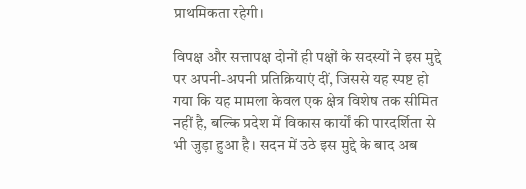प्राथमिकता रहेगी।

विपक्ष और सत्तापक्ष दोनों ही पक्षों के सदस्यों ने इस मुद्दे पर अपनी-अपनी प्रतिक्रियाएं दीं, जिससे यह स्पष्ट हो गया कि यह मामला केवल एक क्षेत्र विशेष तक सीमित नहीं है, बल्कि प्रदेश में विकास कार्यों की पारदर्शिता से भी जुड़ा हुआ है। सदन में उठे इस मुद्दे के बाद अब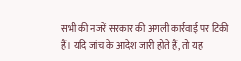सभी की नजरें सरकार की अगली कार्रवाई पर टिकी हैं। यदि जांच के आदेश जारी होते हैं, तो यह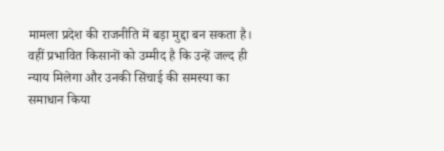मामला प्रदेश की राजनीति में बड़ा मुद्दा बन सकता है। वहीं प्रभावित किसानों को उम्मीद है कि उन्हें जल्द ही न्याय मिलेगा और उनकी सिंचाई की समस्या का समाधान किया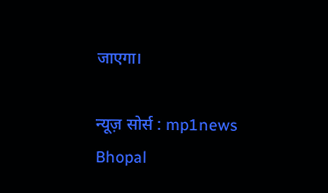जाएगा।

न्यूज़ सोर्स : mp1news Bhopal